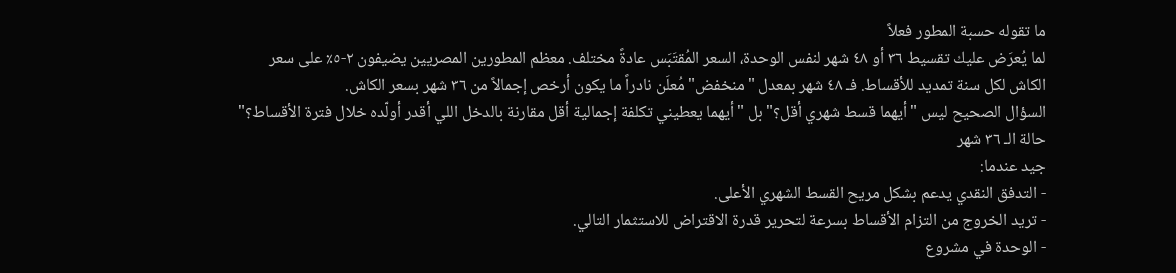ما تقوله حسبة المطور فعلاً
لما يُعرَض عليك تقسيط ٣٦ أو ٤٨ شهر لنفس الوحدة، السعر المُقتَبَس عادةً مختلف. معظم المطورين المصريين يضيفون ٢-٥٪ على سعر الكاش لكل سنة تمديد للأقساط. فـ ٤٨ شهر بمعدل "منخفض" مُعلَن نادراً ما يكون أرخص إجمالاً من ٣٦ شهر بسعر الكاش.
السؤال الصحيح ليس "أيهما قسط شهري أقل؟" بل "أيهما يعطيني تكلفة إجمالية أقل مقارنة بالدخل اللي أقدر أولّده خلال فترة الأقساط؟"
حالة الـ ٣٦ شهر
جيد عندما:
- التدفق النقدي يدعم بشكل مريح القسط الشهري الأعلى.
- تريد الخروج من التزام الأقساط بسرعة لتحرير قدرة الاقتراض للاستثمار التالي.
- الوحدة في مشروع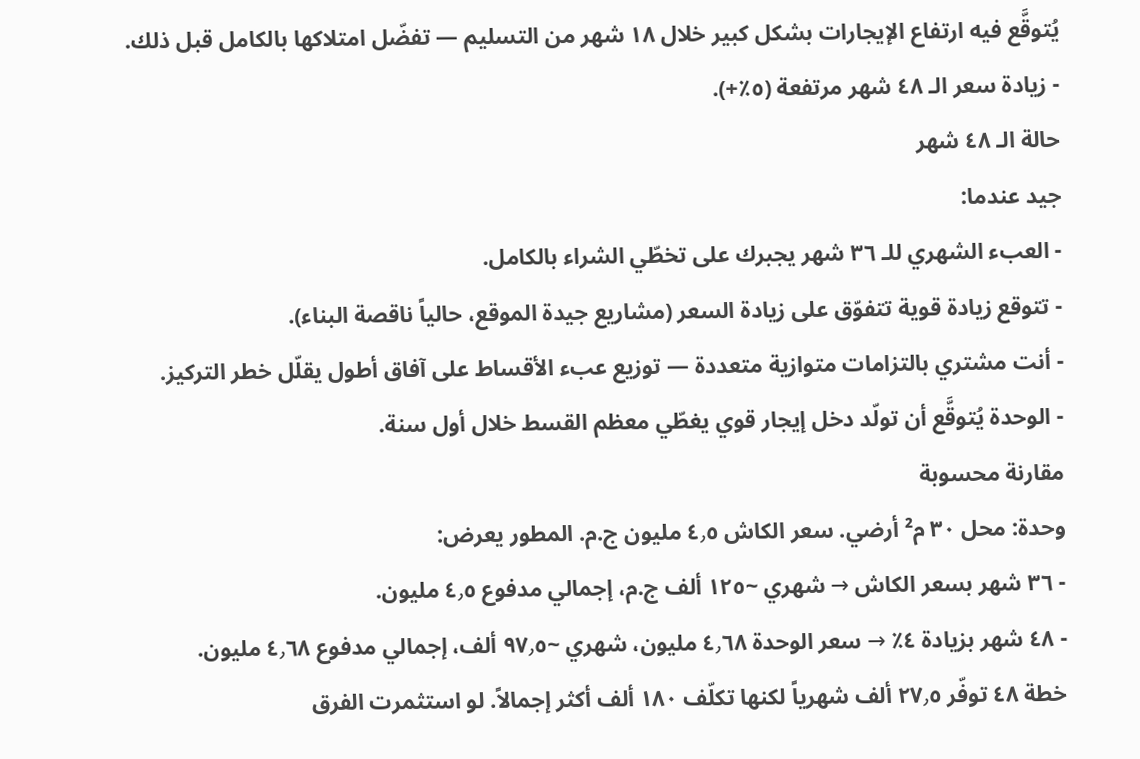يُتوقَّع فيه ارتفاع الإيجارات بشكل كبير خلال ١٨ شهر من التسليم — تفضّل امتلاكها بالكامل قبل ذلك.
- زيادة سعر الـ ٤٨ شهر مرتفعة (٥٪+).
حالة الـ ٤٨ شهر
جيد عندما:
- العبء الشهري للـ ٣٦ شهر يجبرك على تخطّي الشراء بالكامل.
- تتوقع زيادة قوية تتفوّق على زيادة السعر (مشاريع جيدة الموقع، حالياً ناقصة البناء).
- أنت مشتري بالتزامات متوازية متعددة — توزيع عبء الأقساط على آفاق أطول يقلّل خطر التركيز.
- الوحدة يُتوقَّع أن تولّد دخل إيجار قوي يغطّي معظم القسط خلال أول سنة.
مقارنة محسوبة
وحدة: محل ٣٠ م² أرضي. سعر الكاش ٤٫٥ مليون ج.م. المطور يعرض:
- ٣٦ شهر بسعر الكاش → شهري ~١٢٥ ألف ج.م، إجمالي مدفوع ٤٫٥ مليون.
- ٤٨ شهر بزيادة ٤٪ → سعر الوحدة ٤٫٦٨ مليون، شهري ~٩٧٫٥ ألف، إجمالي مدفوع ٤٫٦٨ مليون.
خطة ٤٨ توفّر ٢٧٫٥ ألف شهرياً لكنها تكلّف ١٨٠ ألف أكثر إجمالاً. لو استثمرت الفرق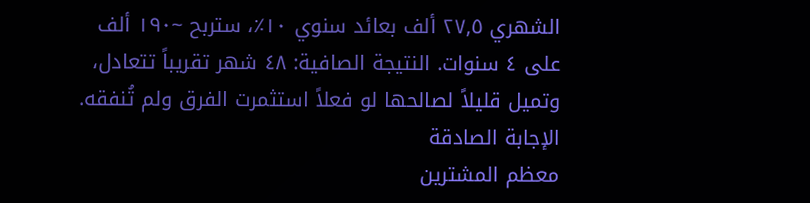الشهري ٢٧٫٥ ألف بعائد سنوي ١٠٪، ستربح ~١٩٠ ألف على ٤ سنوات. النتيجة الصافية: ٤٨ شهر تقريباً تتعادل، وتميل قليلاً لصالحها لو فعلاً استثمرت الفرق ولم تُنفقه.
الإجابة الصادقة
معظم المشترين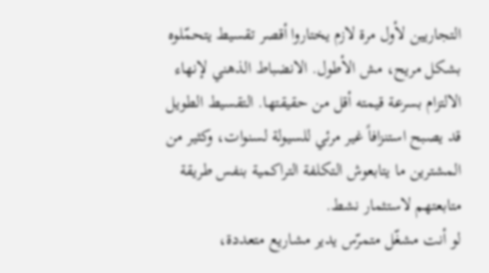التجاريين لأول مرة لازم يختاروا أقصر تقسيط يتحمّلوه بشكل مريح، مش الأطول. الانضباط الذهني لإنهاء الالتزام بسرعة قيمته أقل من حقيقتها. التقسيط الطويل قد يصبح استنزافاً غير مرئي للسيولة لسنوات، وكثير من المشترين ما يتابعوش التكلفة التراكمية بنفس طريقة متابعتهم لاستثمار نشط.
لو أنت مشغّل متمرّس يدير مشاريع متعددة،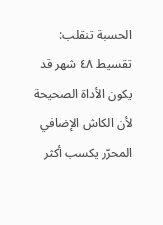الحسبة تنقلب: تقسيط ٤٨ شهر قد يكون الأداة الصحيحة لأن الكاش الإضافي المحرّر يكسب أكثر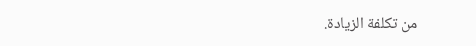من تكلفة الزيادة.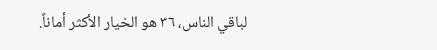لباقي الناس، ٣٦ هو الخيار الأكثر أماناً.